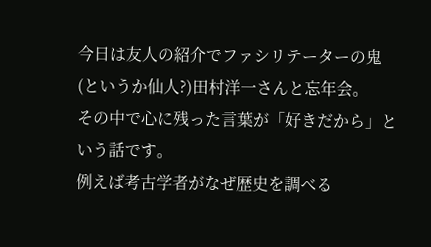今日は友人の紹介でファシリテーターの鬼(というか仙人?)田村洋一さんと忘年会。
その中で心に残った言葉が「好きだから」という話です。
例えば考古学者がなぜ歴史を調べる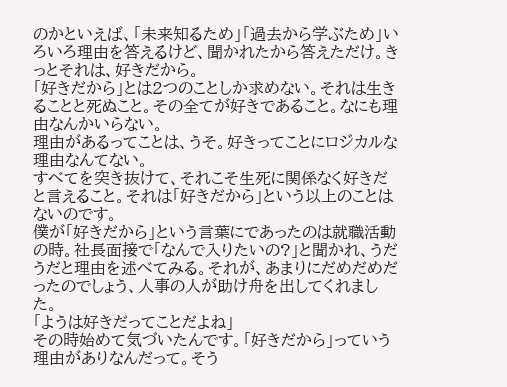のかといえば、「未来知るため」「過去から学ぶため」いろいろ理由を答えるけど、聞かれたから答えただけ。きっとそれは、好きだから。
「好きだから」とは2つのことしか求めない。それは生きることと死ぬこと。その全てが好きであること。なにも理由なんかいらない。
理由があるってことは、うそ。好きってことにロジカルな理由なんてない。
すべてを突き抜けて、それこそ生死に関係なく好きだと言えること。それは「好きだから」という以上のことはないのです。
僕が「好きだから」という言葉にであったのは就職活動の時。社長面接で「なんで入りたいの?」と聞かれ、うだうだと理由を述べてみる。それが、あまりにだめだめだったのでしょう、人事の人が助け舟を出してくれました。
「ようは好きだってことだよね」
その時始めて気づいたんです。「好きだから」っていう理由がありなんだって。そう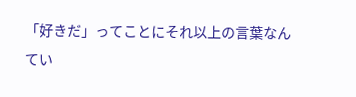「好きだ」ってことにそれ以上の言葉なんてい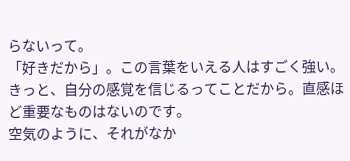らないって。
「好きだから」。この言葉をいえる人はすごく強い。きっと、自分の感覚を信じるってことだから。直感ほど重要なものはないのです。
空気のように、それがなか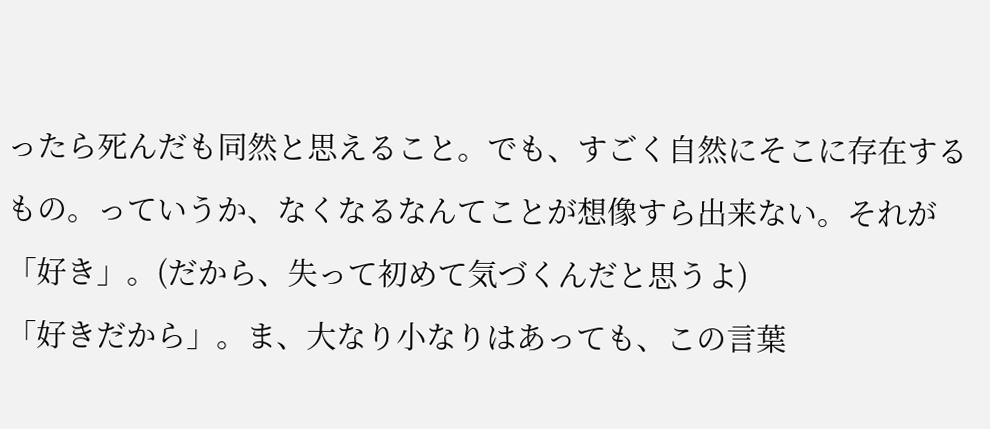ったら死んだも同然と思えること。でも、すごく自然にそこに存在するもの。っていうか、なくなるなんてことが想像すら出来ない。それが「好き」。(だから、失って初めて気づくんだと思うよ)
「好きだから」。ま、大なり小なりはあっても、この言葉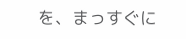を、まっすぐに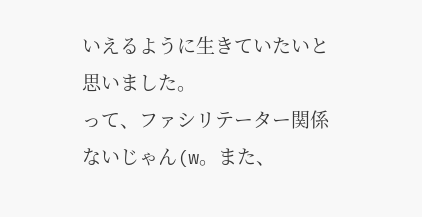いえるように生きていたいと思いました。
って、ファシリテーター関係ないじゃん(w。また、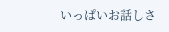いっぱいお話しさ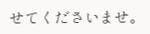せてくださいませ。